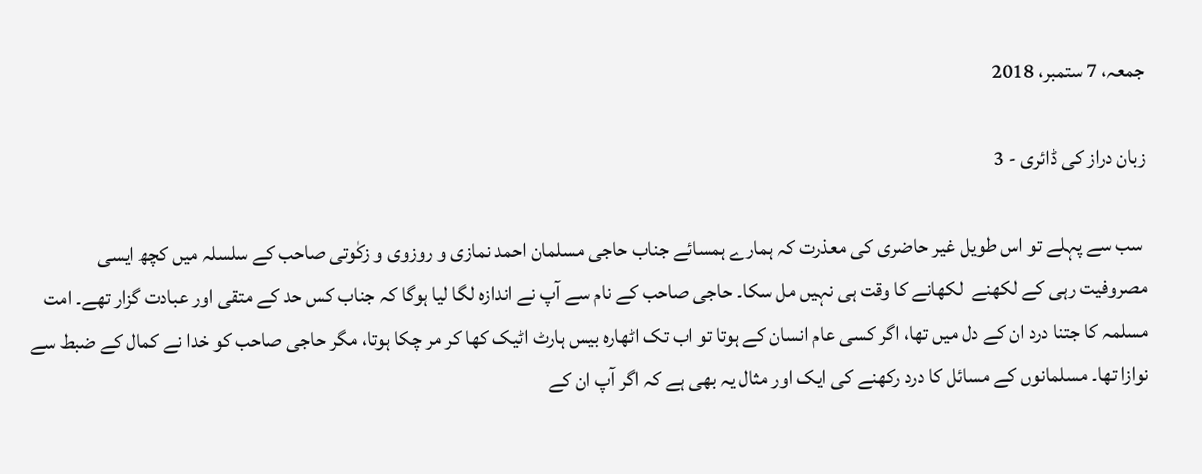جمعہ، 7 ستمبر، 2018

زبان دراز کی ڈائری - 3

 سب سے پہلے تو اس طویل غیر حاضری کی معذرت کہ ہمارے ہمسائے جناب حاجی مسلمان احمد نمازی و روزوی و زکٰوتی صاحب کے سلسلہ میں کچھ ایسی مصروفیت رہی کے لکھنے  لکھانے کا وقت ہی نہیں مل سکا۔ حاجی صاحب کے نام سے آپ نے اندازہ لگا لیا ہوگا کہ جناب کس حد کے متقی اور عبادت گزار تھے۔ امت مسلمہ کا جتنا درد ان کے دل میں تھا، اگر کسی عام انسان کے ہوتا تو اب تک اٹھارہ بیس ہارٹ اٹیک کھا کر مر چکا ہوتا، مگر حاجی صاحب کو خدا نے کمال کے ضبط سے نوازا تھا۔ مسلمانوں کے مسائل کا درد رکھنے کی ایک اور مثال یہ بھی ہے کہ اگر آپ ان کے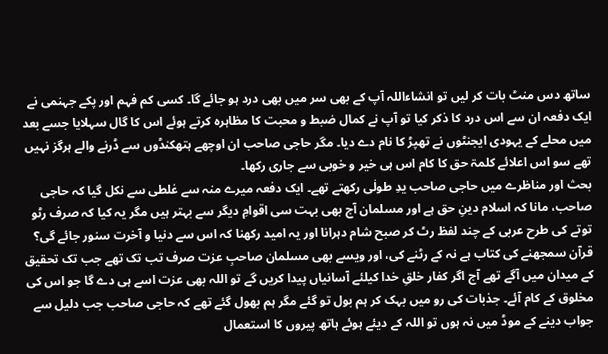ساتھ دس منٹ بات کر لیں تو انشاءاللہ آپ کے بھی سر میں بھی درد ہو جائے گا۔ کسی کم فہم اور پکے جہنمی نے ایک دفعہ ان سے اس درد کا ذکر کیا تو آپ نے کمال ضبط و محبت کا مظاہرہ کرتے ہوئے اس کا گال سہلایا جسے بعد میں محلے کے یہودی ایجنٹوں نے تھپڑ کا نام دے دیا۔ مگر حاجی صاحب ان اوچھے ہتھکنڈوں سے ڈرنے والے ہرگز نہیں تھے سو اس اعلائے کلمۃ حق کا کام اس ہی خیر و خوبی سے جاری رکھا۔
بحث اور مناظرے میں حاجی صاحب یدِ طولٰی رکھتے تھے۔ ایک دفعہ میرے منہ سے غلطی سے نکل گیا کہ حاجی صاحب، مانا کہ اسلام دینِ حق ہے اور مسلمان آج بھی بہت سی اقوامِ دیگر سے بہتر ہیں مگر یہ کیا کہ صرف رٹو توتے کی طرح عربی کے چند لفظ رٹ کر صبح شام دہرانا اور یہ امید رکھنا کہ اس سے دنیا و آخرت سنور جائے گی؟ قرآن سمجھنے کی کتاب ہے نہ کے رٹنے کی، اور ویسے بھی مسلمان صاحبِ عزت صرف تب تک تھے جب تک تحقیق کے میدان میں آگے تھے آج اگر کفار خلقِ خدا کیلئے آسانیاں پیدا کریں گے تو اللہ بھی عزت اسے ہی دے گا جو اس کی مخلوق کے کام آئے۔ جذبات کی رو میں بہک کر ہم بول تو گئے مگر ہم بھول گئے تھے کہ حاجی صاحب جب دلیل سے جواب دینے کے موڈ میں نہ ہوں تو اللہ کے دیئے ہوئے ہاتھ پیروں کا استعمال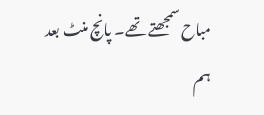مباح سمجھتے تھے۔ پانچ منٹ بعد ہم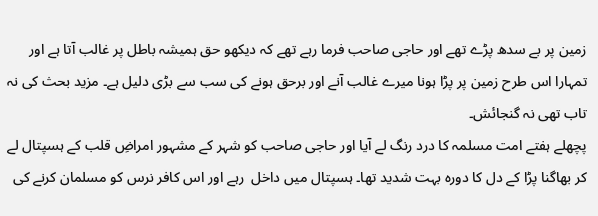زمین پر بے سدھ پڑے تھے اور حاجی صاحب فرما رہے تھے کہ دیکھو حق ہمیشہ باطل پر غالب آتا ہے اور تمہارا اس طرح زمین پر پڑا ہونا میرے غالب آنے اور برحق ہونے کی سب سے بڑی دلیل ہے۔ مزید بحث کی نہ تاب تھی نہ گنجائش۔
پچھلے ہفتے امت مسلمہ کا درد رنگ لے آیا اور حاجی صاحب کو شہر کے مشہور امراضِ قلب کے ہسپتال لے کر بھاگنا پڑا کے دل کا دورہ بہت شدید تھا۔ ہسپتال میں داخل  رہے اور اس کافر نرس کو مسلمان کرنے کی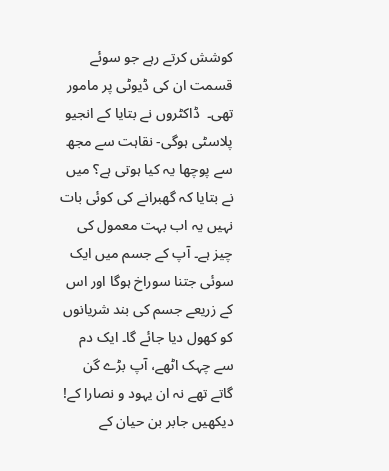کوشش کرتے رہے جو سوئے قسمت ان کی ڈیوٹی پر مامور تھی۔  ڈاکٹروں نے بتایا کے انجیو پلاسٹی ہوگی- نقاہت سے مجھ سے پوچھا یہ کیا ہوتی ہے؟ میں نے بتایا کہ گھبرانے کی کوئی بات نہیں یہ اب بہت معمول کی چیز ہے۔ آپ کے جسم میں ایک سوئی جتنا سوراخ ہوگا اور اس کے زریعے جسم کی بند شریانوں کو کھول دیا جائے گا۔ ایک دم سے چہک اٹھے، آپ بڑے گن گاتے تھے نہ ان یہود و نصارا کے! دیکھیں جابر بن حیان کے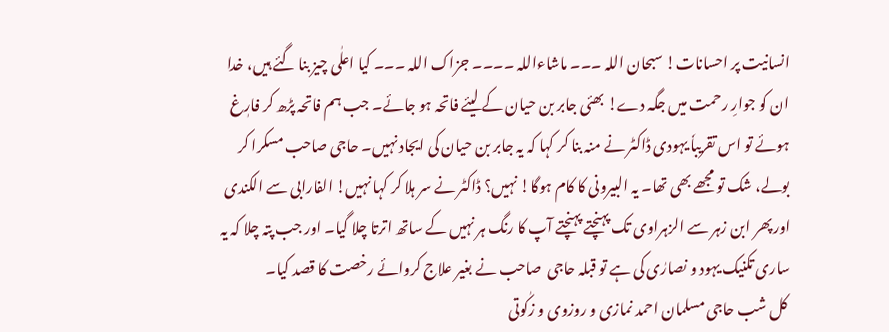انسانیت پر احسانات! سبحان اللہ ۔۔۔ ماشاءاللہ ۔۔۔۔ جزاک اللہ ۔۔۔ کیا اعلٰی چیز بنا گئے ہیں، خدا ان کو جوارِ رحمت میں جگہ دے! بھئی جابر بن حیان کے لیئے فاتحہ ہو جائے۔ جب ہم فاتحہ پڑھ کر فارٖغ ہوئے تو اس تقریباٗ یہودی ڈاکٹر نے منہ بنا کر کہا کہ یہ جابر بن حیان کی ایجاد نہیں۔ حاجی صاحب مسکرا کر بولے، شک تو مجھے بھی تھا۔ یہ البیرونی کا کام ہوگا! نہیں؟ ڈاکٹر نے سر ہلا کر کہا نہیں! الفارابی سے الکندی اور پھر ابن زہر سے الزہراوی تک پہنچتے پہنچتے آپ کا رنگ ہر نہیں کے ساتھ اترتا چلا گیا۔ اور جب پتہ چلا کہ یہ ساری تکنیک یہود و نصارٰی کی ہے تو قبلہ حاجی  صاحب نے بغیر علاج کروائے رخصت کا قصد کیا۔
 کل شب حاجی مسلمان احمد نمازی و روزوی و زکٰوتی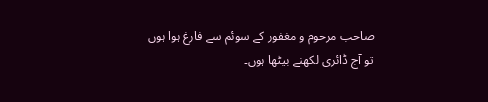صاحب مرحوم و مغفور کے سوئم سے فارغ ہوا ہوں تو آج ڈائری لکھنے بیٹھا ہوں۔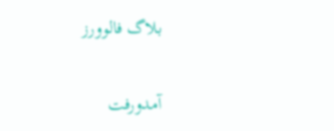بلاگ فالوورز

آمدورفت